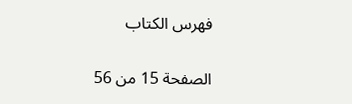فهرس الكتاب

الصفحة 15 من 56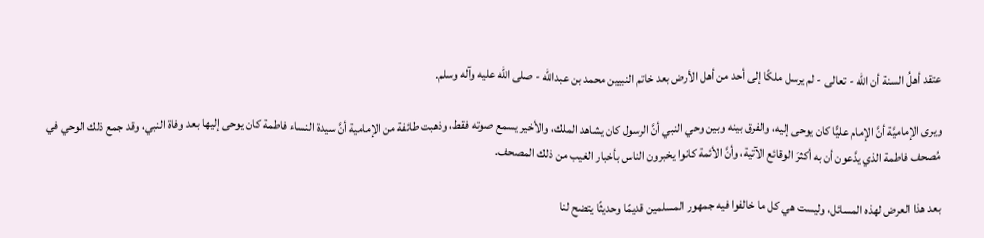عتقد أهلُ السنة أن الله - تعالى - لم يرسل ملكًا إلى أحد من أهل الأرض بعد خاتم النبيين محمد بن عبدالله - صلى الله عليه وآله وسلم.

ويرى الإماميَّة أنَّ الإمام عليًّا كان يوحى إليه، والفرق بينه وبين وحي النبي أنَّ الرسول كان يشاهد الملك، والأخير يسمع صوته فقط، وذهبت طائفة من الإمامية أنَّ سيدة النساء فاطمة كان يوحى إليها بعد وفاة النبي، وقد جمع ذلك الوحي في مُصحف فاطمة الذي يدَّعون أن به أكثرَ الوقائع الآتية، وأنَّ الأئمة كانوا يخبرون الناس بأخبار الغيب من ذلك المصحف.

بعد هذا العرض لهذه المسائل، وليست هي كل ما خالفوا فيه جمهور المسلمين قديمًا وحديثًا يتضح لنا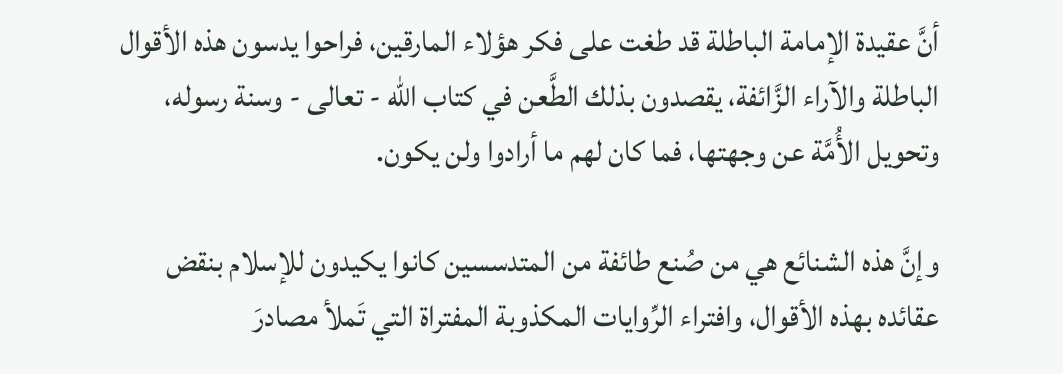أنَّ عقيدة الإمامة الباطلة قد طغت على فكر هؤلاء المارقين، فراحوا يدسون هذه الأقوال الباطلة والآراء الزَّائفة، يقصدون بذلك الطَّعن في كتاب الله - تعالى - وسنة رسوله، وتحويل الأُمَّة عن وجهتها، فما كان لهم ما أرادوا ولن يكون.

وإنَّ هذه الشنائع هي من صُنع طائفة من المتدسسين كانوا يكيدون للإسلام بنقض عقائده بهذه الأقوال، وافتراء الرِّوايات المكذوبة المفتراة التي تَملأ مصادرَ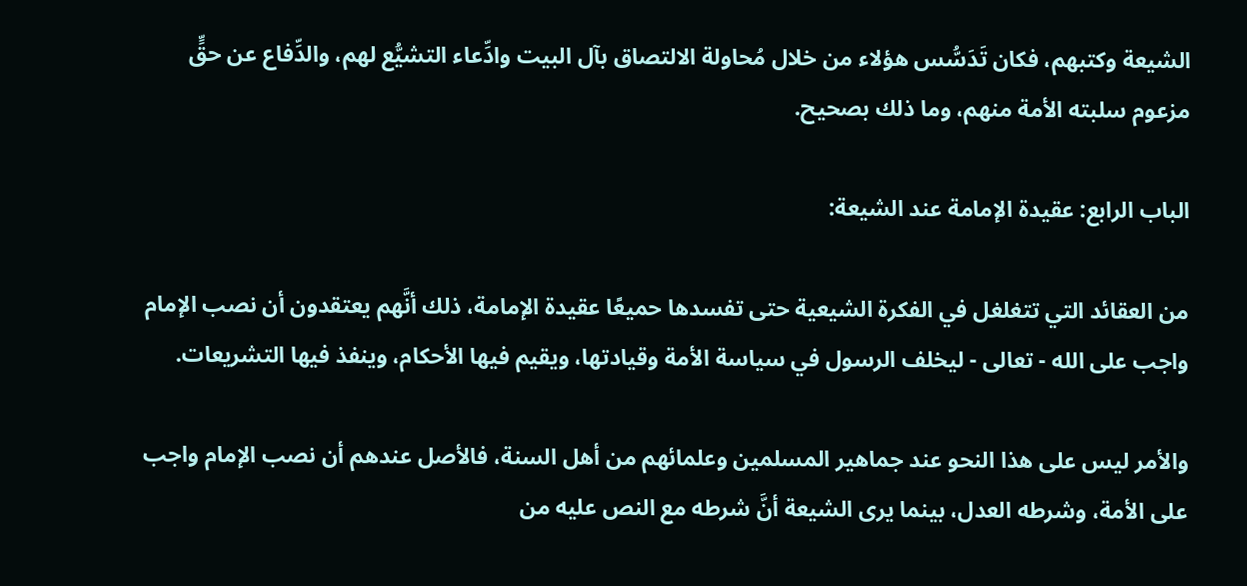الشيعة وكتبهم، فكان تَدَسُّس هؤلاء من خلال مُحاولة الالتصاق بآل البيت وادِّعاء التشيُّع لهم، والدِّفاع عن حقٍّ مزعوم سلبته الأمة منهم، وما ذلك بصحيح.

الباب الرابع: عقيدة الإمامة عند الشيعة:

من العقائد التي تتغلغل في الفكرة الشيعية حتى تفسدها حميعًا عقيدة الإمامة، ذلك أنَّهم يعتقدون أن نصب الإمام واجب على الله - تعالى - ليخلف الرسول في سياسة الأمة وقيادتها، ويقيم فيها الأحكام، وينفذ فيها التشريعات.

والأمر ليس على هذا النحو عند جماهير المسلمين وعلمائهم من أهل السنة، فالأصل عندهم أن نصب الإمام واجب على الأمة، وشرطه العدل، بينما يرى الشيعة أنَّ شرطه مع النص عليه من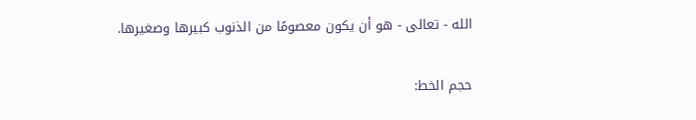الله - تعالى - هو أن يكون معصومًا من الذنوب كبيرها وصغيرها.

حجم الخط: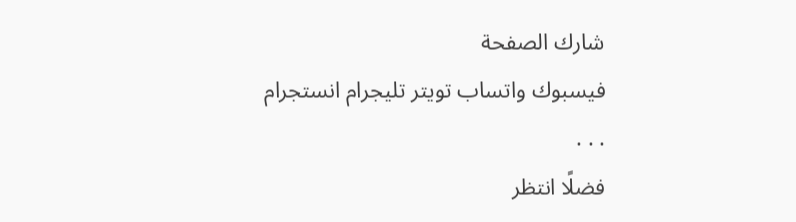شارك الصفحة
فيسبوك واتساب تويتر تليجرام انستجرام
. . .
فضلًا انتظر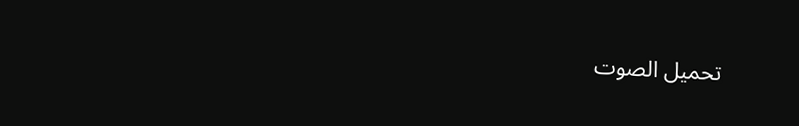تحميل الصوت